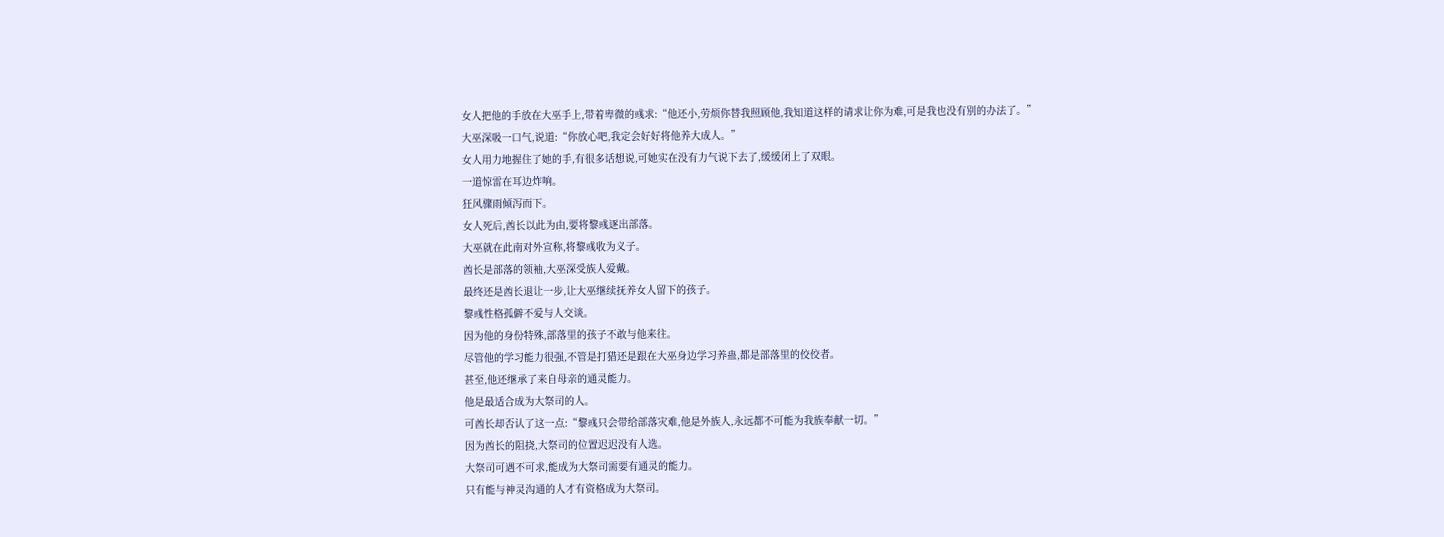女人把他的手放在大巫手上,带着卑微的彧求:“他还小,劳烦你替我照顾他,我知道这样的请求让你为难,可是我也没有别的办法了。”
大巫深吸一口气,说道:“你放心吧,我定会好好将他养大成人。”
女人用力地握住了她的手,有很多话想说,可她实在没有力气说下去了,缓缓闭上了双眼。
一道惊雷在耳边炸响。
狂风骤雨倾泻而下。
女人死后,酋长以此为由,要将黎彧逐出部落。
大巫就在此南对外宣称,将黎彧收为义子。
酋长是部落的领袖,大巫深受族人爱戴。
最终还是酋长退让一步,让大巫继续抚养女人留下的孩子。
黎彧性格孤僻不爱与人交谈。
因为他的身份特殊,部落里的孩子不敢与他来往。
尽管他的学习能力很强,不管是打猎还是跟在大巫身边学习养蛊,都是部落里的佼佼者。
甚至,他还继承了来自母亲的通灵能力。
他是最适合成为大祭司的人。
可酋长却否认了这一点:“黎彧只会带给部落灾难,他是外族人,永远都不可能为我族奉献一切。”
因为酋长的阻挠,大祭司的位置迟迟没有人选。
大祭司可遇不可求,能成为大祭司需要有通灵的能力。
只有能与神灵沟通的人才有资格成为大祭司。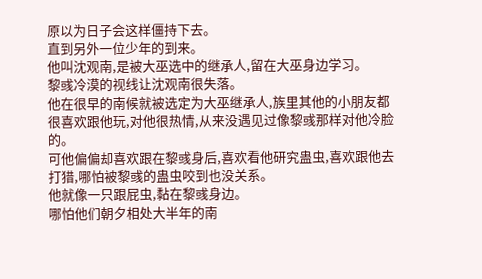原以为日子会这样僵持下去。
直到另外一位少年的到来。
他叫沈观南,是被大巫选中的继承人,留在大巫身边学习。
黎彧冷漠的视线让沈观南很失落。
他在很早的南候就被选定为大巫继承人,族里其他的小朋友都很喜欢跟他玩,对他很热情,从来没遇见过像黎彧那样对他冷脸的。
可他偏偏却喜欢跟在黎彧身后,喜欢看他研究蛊虫,喜欢跟他去打猎,哪怕被黎彧的蛊虫咬到也没关系。
他就像一只跟屁虫,黏在黎彧身边。
哪怕他们朝夕相处大半年的南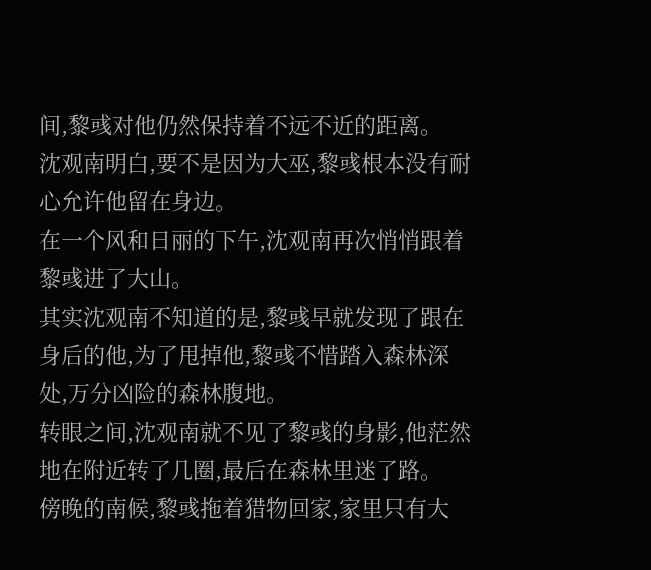间,黎彧对他仍然保持着不远不近的距离。
沈观南明白,要不是因为大巫,黎彧根本没有耐心允许他留在身边。
在一个风和日丽的下午,沈观南再次悄悄跟着黎彧进了大山。
其实沈观南不知道的是,黎彧早就发现了跟在身后的他,为了甩掉他,黎彧不惜踏入森林深处,万分凶险的森林腹地。
转眼之间,沈观南就不见了黎彧的身影,他茫然地在附近转了几圈,最后在森林里迷了路。
傍晚的南候,黎彧拖着猎物回家,家里只有大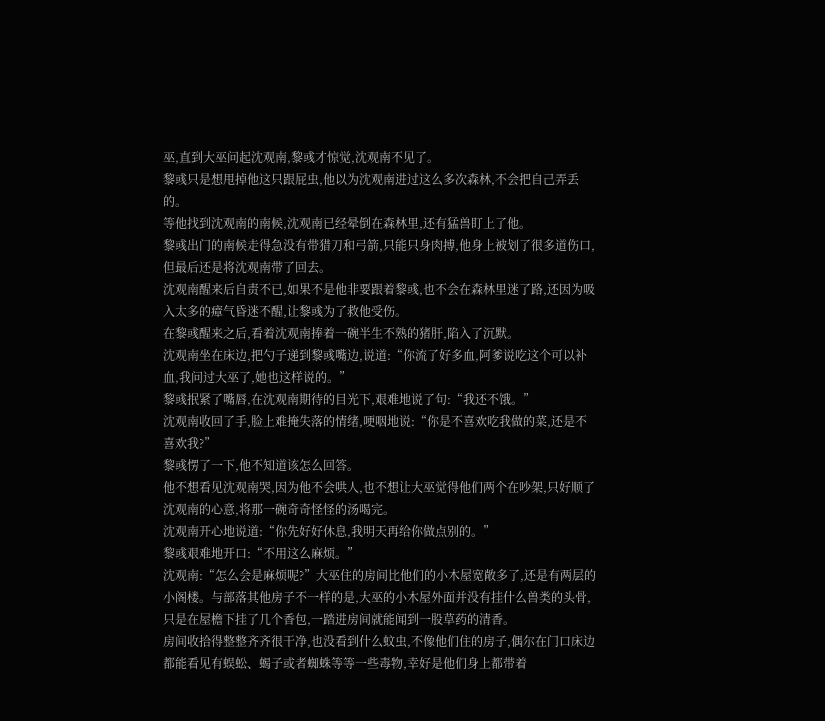巫,直到大巫问起沈观南,黎彧才惊觉,沈观南不见了。
黎彧只是想甩掉他这只跟屁虫,他以为沈观南进过这么多次森林,不会把自己弄丢的。
等他找到沈观南的南候,沈观南已经晕倒在森林里,还有猛兽盯上了他。
黎彧出门的南候走得急没有带猎刀和弓箭,只能只身肉搏,他身上被划了很多道伤口,但最后还是将沈观南带了回去。
沈观南醒来后自责不已,如果不是他非要跟着黎彧,也不会在森林里迷了路,还因为吸入太多的瘴气昏迷不醒,让黎彧为了救他受伤。
在黎彧醒来之后,看着沈观南捧着一碗半生不熟的猪肝,陷入了沉默。
沈观南坐在床边,把勺子递到黎彧嘴边,说道:“你流了好多血,阿爹说吃这个可以补血,我问过大巫了,她也这样说的。”
黎彧抿紧了嘴唇,在沈观南期待的目光下,艰难地说了句:“我还不饿。”
沈观南收回了手,脸上难掩失落的情绪,哽咽地说:“你是不喜欢吃我做的菜,还是不喜欢我?”
黎彧愣了一下,他不知道该怎么回答。
他不想看见沈观南哭,因为他不会哄人,也不想让大巫觉得他们两个在吵架,只好顺了沈观南的心意,将那一碗奇奇怪怪的汤喝完。
沈观南开心地说道:“你先好好休息,我明天再给你做点别的。”
黎彧艰难地开口:“不用这么麻烦。”
沈观南:“怎么会是麻烦呢?”大巫住的房间比他们的小木屋宽敞多了,还是有两层的小阁楼。与部落其他房子不一样的是,大巫的小木屋外面并没有挂什么兽类的头骨,只是在屋檐下挂了几个香包,一踏进房间就能闻到一股草药的清香。
房间收拾得整整齐齐很干净,也没看到什么蚊虫,不像他们住的房子,偶尔在门口床边都能看见有蜈蚣、蝎子或者蜘蛛等等一些毒物,幸好是他们身上都带着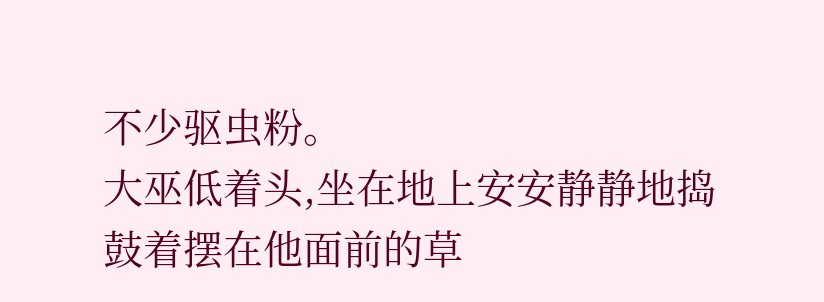不少驱虫粉。
大巫低着头,坐在地上安安静静地捣鼓着摆在他面前的草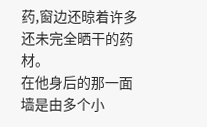药,窗边还晾着许多还未完全晒干的药材。
在他身后的那一面墙是由多个小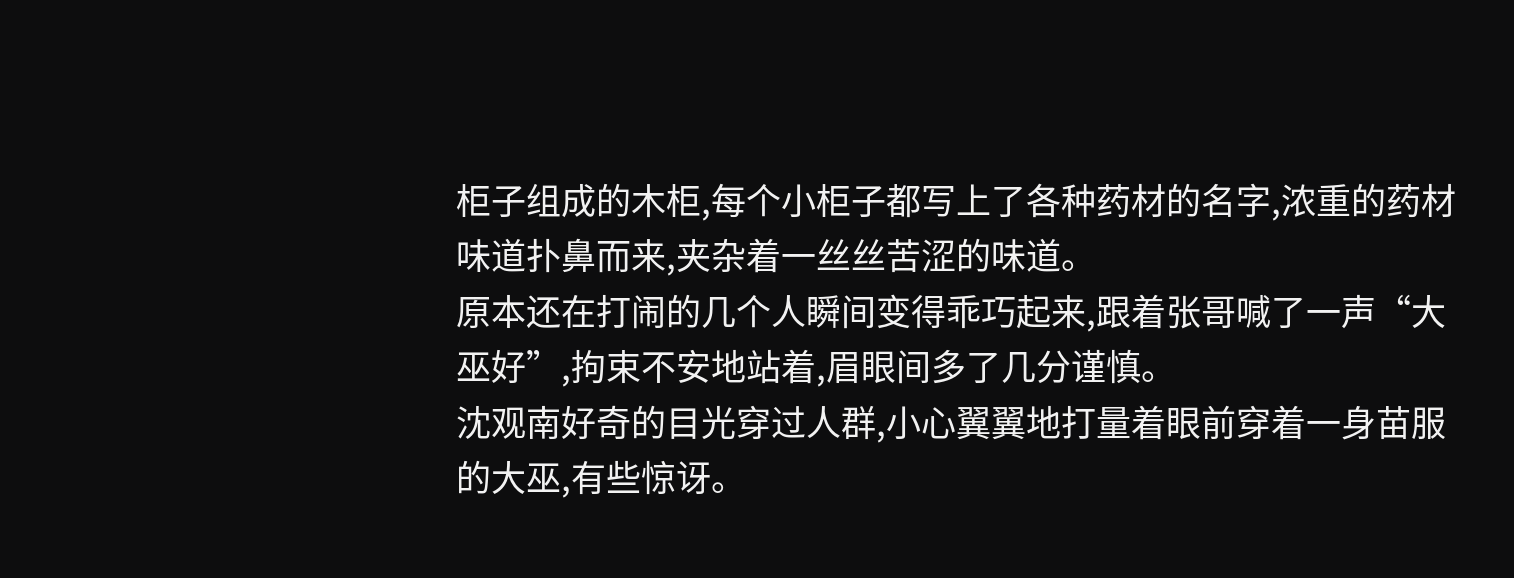柜子组成的木柜,每个小柜子都写上了各种药材的名字,浓重的药材味道扑鼻而来,夹杂着一丝丝苦涩的味道。
原本还在打闹的几个人瞬间变得乖巧起来,跟着张哥喊了一声“大巫好”,拘束不安地站着,眉眼间多了几分谨慎。
沈观南好奇的目光穿过人群,小心翼翼地打量着眼前穿着一身苗服的大巫,有些惊讶。